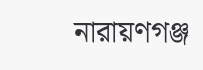নারায়ণগঞ্জ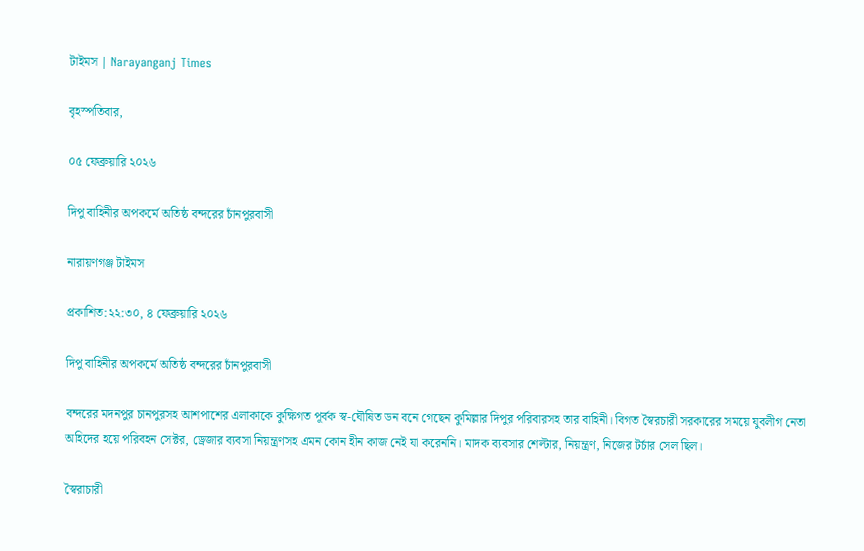টাইমস | Narayanganj Times

বৃহস্পতিবার,

০৫ ফেব্রুয়ারি ২০২৬

দিপু বাহিনীর অপকর্মে অতিষ্ঠ বন্দরের চাঁনপুরবাসী

নারায়ণগঞ্জ টাইমস

প্রকাশিত:২২:৩০, ৪ ফেব্রুয়ারি ২০২৬

দিপু বাহিনীর অপকর্মে অতিষ্ঠ বন্দরের চাঁনপুরবাসী

বন্দরের মদনপুর চানপুরসহ আশপাশের এলাকাকে কুক্ষিগত পূর্বক স্ব-ঘৌষিত ডন বনে গেছেন কুমিল্লার দিপুর পরিবারসহ তার বাহিনী। বিগত স্বৈরচারী সরকারের সময়ে যুবলীগ নেতা অহিদের হয়ে পরিবহন সেক্টর, ড্রেজার ব্যবসা নিয়ন্ত্রণসহ এমন কোন হীন কাজ নেই যা করেননি। মাদক ব্যবসার শেল্টার, নিয়ন্ত্রণ, নিজের টর্চার সেল ছিল।

স্বৈরাচারী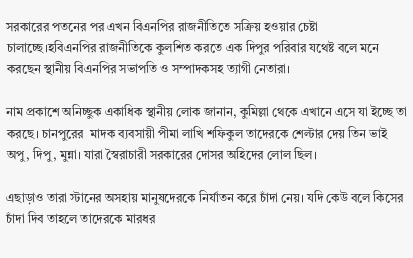সরকারের পতনের পর এখন বিএনপির রাজনীতিতে সক্রিয় হওয়ার চেষ্টা চালাচ্ছে।হবিএনপির রাজনীতিকে কুলশিত করতে এক দিপুর পরিবার যথেষ্ট বলে মনে করছেন স্থানীয় বিএনপির সভাপতি ও সম্পাদকসহ ত্যাগী নেতারা।

নাম প্রকাশে অনিচ্ছুক একাধিক স্থানীয় লোক জানান, কুমিল্লা থেকে এখানে এসে যা ইচ্ছে তা করছে। চানপুরের  মাদক ব্যবসায়ী পীমা লাখি শফিকুল তাদেরকে শেল্টার দেয় তিন ভাই অপু, দিপু, মুন্না। যারা স্বৈরাচারী সরকারের দোসর অহিদের লোল ছিল।

এছাড়াও তারা স্টানের অসহায় মানুষদেরকে নির্যাতন করে চাঁদা নেয়। যদি কেউ বলে কিসের চাঁদা দিব তাহলে তাদেরকে মারধর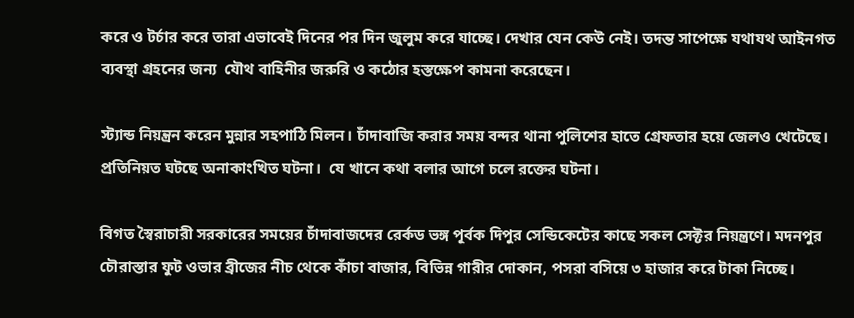করে ও টর্চার করে তারা এভাবেই দিনের পর দিন জুলুম করে যাচ্ছে। দেখার যেন কেউ নেই। তদন্ত সাপেক্ষে যথাযথ আইনগত ব্যবস্থা গ্রহনের জন্য  যৌথ বাহিনীর জরুরি ও কঠোর হস্তক্ষেপ কামনা করেছেন।

স্ট্যান্ড নিয়ন্ত্রন করেন মুন্নার সহপাঠি মিলন। চাঁদাবাজি করার সময় বন্দর থানা পুলিশের হাতে গ্রেফতার হয়ে জেলও খেটেছে।  প্রতিনিয়ত ঘটছে অনাকাংখিত ঘটনা।  যে খানে কথা বলার আগে চলে রক্তের ঘটনা।

বিগত স্বৈরাচারী সরকারের সময়ের চাঁদাবাজদের রের্কড ভঙ্গ পূর্বক দিপুর সেন্ডিকেটের কাছে সকল সেক্টর নিয়ন্ত্রণে। মদনপুর চৌরাস্তার ফুট ওভার ব্রীজের নীচ থেকে কাঁচা বাজার, বিভিন্ন গারীর দোকান, পসরা বসিয়ে ৩ হাজার করে টাকা নিচ্ছে।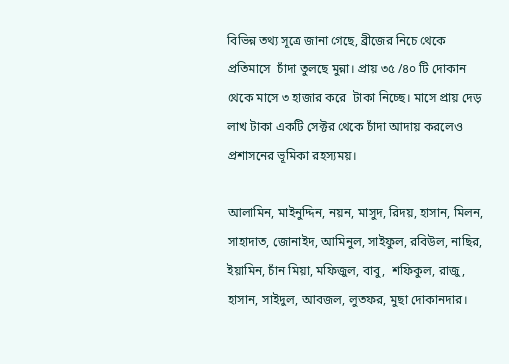বিভিন্ন তথ্য সূত্রে জানা গেছে, ব্রীজের নিচে থেকে প্রতিমাসে  চাঁদা তুলছে মুন্না। প্রায় ৩৫ /৪০ টি দোকান থেকে মাসে ৩ হাজার করে  টাকা নিচ্ছে। মাসে প্রায় দেড় লাখ টাকা একটি সেক্টর থেকে চাঁদা আদায় করলেও প্রশাসনের ভূমিকা রহস্যময়।

আলামিন, মাইনুদ্দিন, নয়ন, মাসুদ, রিদয়, হাসান, মিলন, সাহাদাত, জোনাইদ, আমিনুল, সাইফুল, রবিউল, নাছির, ইয়ামিন, চাঁন মিয়া, মফিজুল, বাবু,  শফিকুল, রাজু, হাসান, সাইদুল, আবজল, লুতফর, মুছা দোকানদার।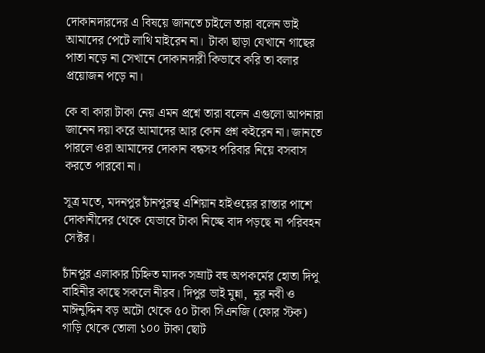দোকানদারদের এ বিষয়ে জানতে চাইলে তারা বলেন ভাই আমাদের পেটে লাথি মাইরেন না।  টাকা ছাড়া যেখানে গাছের পাতা নড়ে না সেখানে দোকানদারী কিভাবে করি তা বলার প্রয়োজন পড়ে না।

কে বা কারা টাকা নেয় এমন প্রশ্নে তারা বলেন এগুলো আপনারা জানেন দয়া করে আমাদের আর কোন প্রশ্ন কইরেন না। জানতে পারলে ওরা আমাদের দোকান বন্ধসহ পরিবার নিয়ে বসবাস করতে পারবো না।

সূত্র মতে, মদনপুর চাঁনপুরস্থ এশিয়ান হাইওয়ের রাস্তার পাশে দোকানীদের থেকে যেভাবে টাকা নিচ্ছে বাদ পড়ছে না পরিবহন সেক্টর।

চাঁনপুর এলাকার চিহ্নিত মাদক সম্রাট বহু অপকর্মের হোতা দিপু বাহিনীর কাছে সকলে নীরব। দিপুর ভাই মুন্না,  নূর নবী ও মাঈনুদ্দিন বড় অটো থেকে ৫০ টাকা সিএনজি (ফোর স্টক) গাড়ি থেকে তোলা ১০০ টাকা ছোট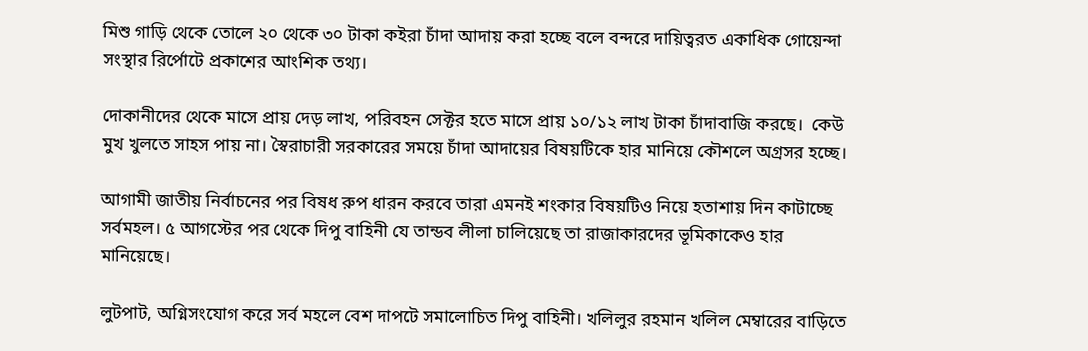মিশু গাড়ি থেকে তোলে ২০ থেকে ৩০ টাকা কইরা চাঁদা আদায় করা হচ্ছে বলে বন্দরে দায়িত্বরত একাধিক গোয়েন্দা সংস্থার রির্পোটে প্রকাশের আংশিক তথ্য।

দোকানীদের থেকে মাসে প্রায় দেড় লাখ, পরিবহন সেক্টর হতে মাসে প্রায় ১০/১২ লাখ টাকা চাঁদাবাজি করছে।  কেউ মুখ খুলতে সাহস পায় না। স্বৈরাচারী সরকারের সময়ে চাঁদা আদায়ের বিষয়টিকে হার মানিয়ে কৌশলে অগ্রসর হচ্ছে।

আগামী জাতীয় নির্বাচনের পর বিষধ রুপ ধারন করবে তারা এমনই শংকার বিষয়টিও নিয়ে হতাশায় দিন কাটাচ্ছে সর্বমহল। ৫ আগস্টের পর থেকে দিপু বাহিনী যে তান্ডব লীলা চালিয়েছে তা রাজাকারদের ভূমিকাকেও হার মানিয়েছে।

লুটপাট, অগ্নিসংযোগ করে সর্ব মহলে বেশ দাপটে সমালোচিত দিপু বাহিনী। খলিলুর রহমান খলিল মেম্বারের বাড়িতে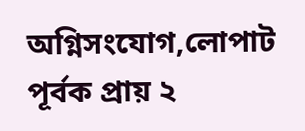অগ্নিসংযোগ,লোপাট পূর্বক প্রায় ২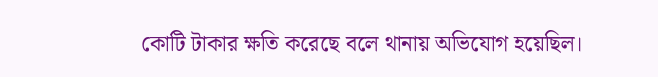কোটি টাকার ক্ষতি করেছে বলে থানায় অভিযোগ হয়েছিল।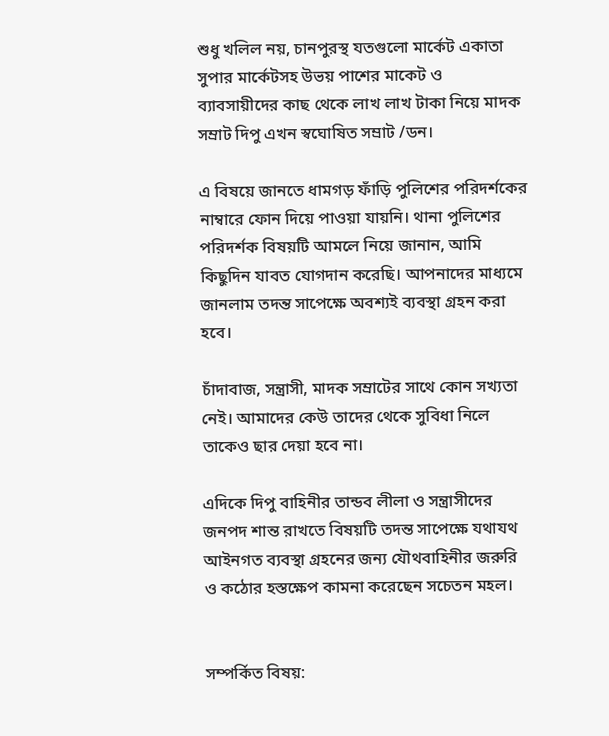শুধু খলিল নয়, চানপুরস্থ যতগুলো মার্কেট একাতা সুপার মার্কেটসহ উভয় পাশের মাকেট ও ব্যাবসায়ীদের কাছ থেকে লাখ লাখ টাকা নিয়ে মাদক সম্রাট দিপু এখন স্বঘোষিত সম্রাট /ডন।

এ বিষয়ে জানতে ধামগড় ফাঁড়ি পুলিশের পরিদর্শকের নাম্বারে ফোন দিয়ে পাওয়া যায়নি। থানা পুলিশের পরিদর্শক বিষয়টি আমলে নিয়ে জানান, আমি কিছুদিন যাবত যোগদান করেছি। আপনাদের মাধ্যমে জানলাম তদন্ত সাপেক্ষে অবশ্যই ব্যবস্থা গ্রহন করা হবে।

চাঁদাবাজ, সন্ত্রাসী, মাদক সম্রাটের সাথে কোন সখ্যতা নেই। আমাদের কেউ তাদের থেকে সুবিধা নিলে তাকেও ছার দেয়া হবে না।

এদিকে দিপু বাহিনীর তান্ডব লীলা ও সন্ত্রাসীদের জনপদ শান্ত রাখতে বিষয়টি তদন্ত সাপেক্ষে যথাযথ আইনগত ব্যবস্থা গ্রহনের জন্য যৌথবাহিনীর জরুরি ও কঠোর হস্তক্ষেপ কামনা করেছেন সচেতন মহল।


সম্পর্কিত বিষয়: